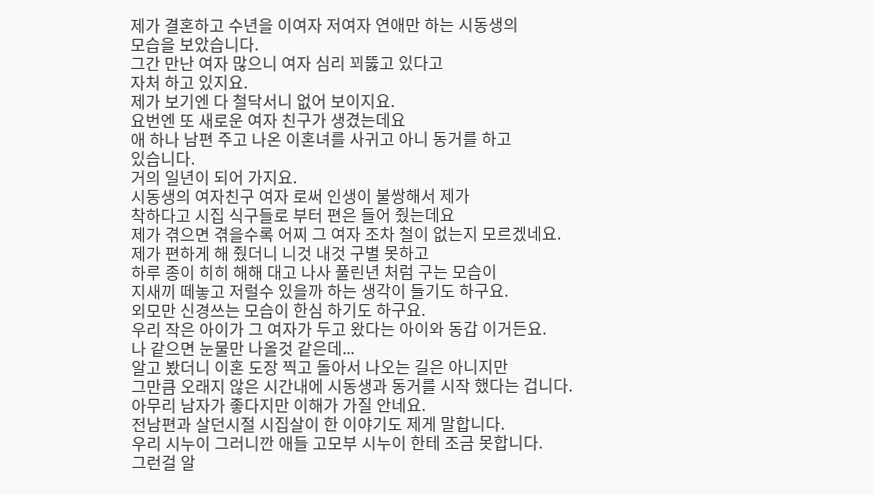제가 결혼하고 수년을 이여자 저여자 연애만 하는 시동생의
모습을 보았습니다.
그간 만난 여자 많으니 여자 심리 꾀뚫고 있다고
자처 하고 있지요.
제가 보기엔 다 철닥서니 없어 보이지요.
요번엔 또 새로운 여자 친구가 생겼는데요
애 하나 남편 주고 나온 이혼녀를 사귀고 아니 동거를 하고
있습니다.
거의 일년이 되어 가지요.
시동생의 여자친구 여자 로써 인생이 불쌍해서 제가
착하다고 시집 식구들로 부터 편은 들어 줬는데요
제가 겪으면 겪을수록 어찌 그 여자 조차 철이 없는지 모르겠네요.
제가 편하게 해 줬더니 니것 내것 구별 못하고
하루 종이 히히 해해 대고 나사 풀린년 처럼 구는 모습이
지새끼 떼놓고 저럴수 있을까 하는 생각이 들기도 하구요.
외모만 신경쓰는 모습이 한심 하기도 하구요.
우리 작은 아이가 그 여자가 두고 왔다는 아이와 동갑 이거든요.
나 같으면 눈물만 나올것 같은데...
알고 봤더니 이혼 도장 찍고 돌아서 나오는 길은 아니지만
그만큼 오래지 않은 시간내에 시동생과 동거를 시작 했다는 겁니다.
아무리 남자가 좋다지만 이해가 가질 안네요.
전남편과 살던시절 시집살이 한 이야기도 제게 말합니다.
우리 시누이 그러니깐 애들 고모부 시누이 한테 조금 못합니다.
그런걸 알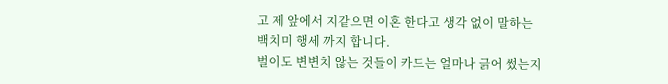고 제 앞에서 지같으면 이혼 한다고 생각 없이 말하는
백치미 행세 까지 합니다.
벌이도 변변치 않는 것들이 카드는 얼마나 긁어 썼는지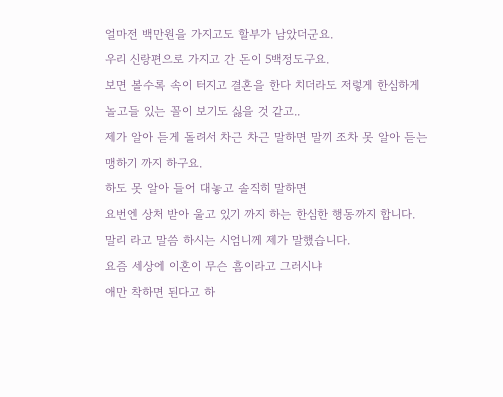얼마전 백만원을 가지고도 할부가 남았더군요.
우리 신랑편으로 가지고 간 돈이 5백정도구요.
보면 볼수록 속이 터지고 결혼을 한다 치더라도 저렇게 한심하게
놀고들 있는 꼴이 보기도 싫을 것 같고..
제가 알아 듣게 돌려서 차근 차근 말하면 말끼 조차 못 알아 듣는
맹하기 까지 하구요.
하도 못 알아 들어 대놓고 솔직히 말하면
요번엔 상처 받아 울고 있기 까지 하는 한심한 행동까지 합니다.
말리 라고 말씀 하시는 시엄니께 제가 말했습니다.
요즘 세상에 이혼이 무슨 흠이라고 그러시냐
애만 착하면 된다고 하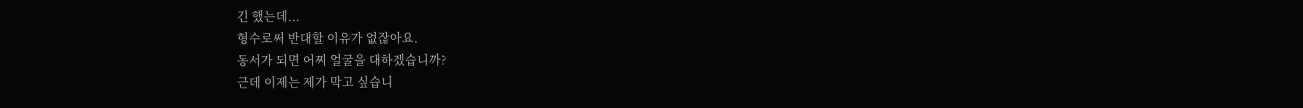긴 했는데...
형수로써 반대할 이유가 없잖아요.
동서가 되면 어찌 얼굴을 대하겠습니까?
근데 이제는 제가 막고 싶습니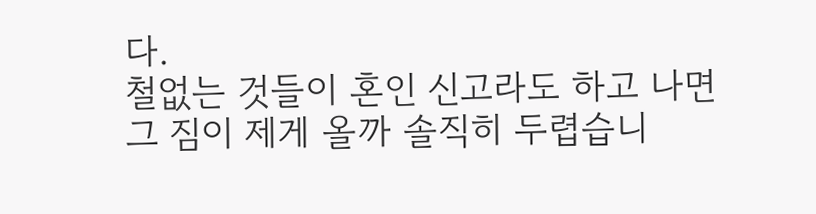다.
철없는 것들이 혼인 신고라도 하고 나면
그 짐이 제게 올까 솔직히 두렵습니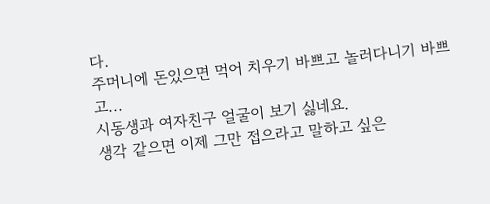다.
주머니에 돈있으면 먹어 치우기 바쁘고 놀러다니기 바쁘고...
시동생과 여자친구 얼굴이 보기 싫네요.
생각 같으면 이제 그만 접으라고 말하고 싶은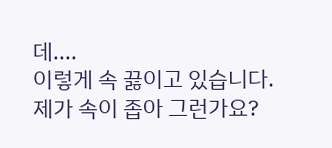데....
이렇게 속 끓이고 있습니다.
제가 속이 좁아 그런가요?